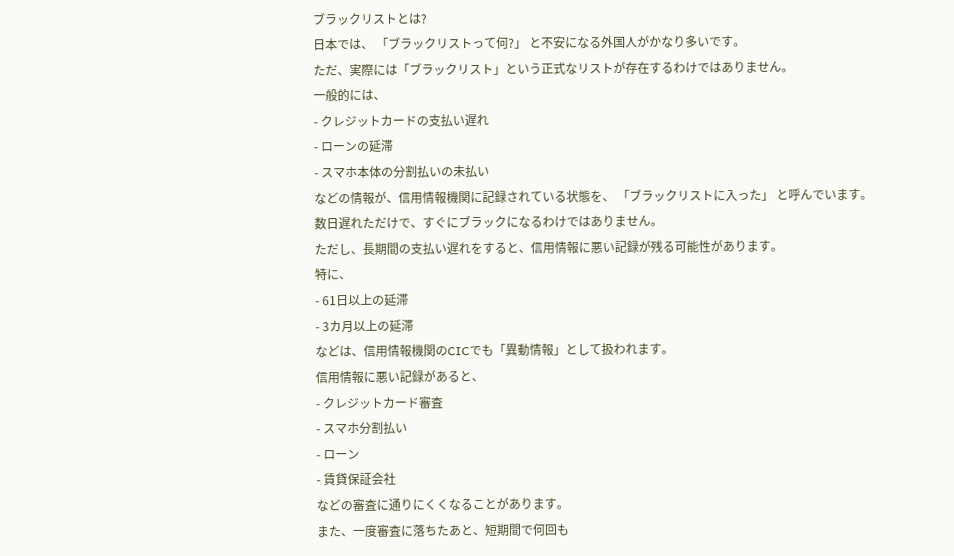ブラックリストとは?
日本では、 「ブラックリストって何?」 と不安になる外国人がかなり多いです。
ただ、実際には「ブラックリスト」という正式なリストが存在するわけではありません。
一般的には、
- クレジットカードの支払い遅れ
- ローンの延滞
- スマホ本体の分割払いの未払い
などの情報が、信用情報機関に記録されている状態を、 「ブラックリストに入った」 と呼んでいます。
数日遅れただけで、すぐにブラックになるわけではありません。
ただし、長期間の支払い遅れをすると、信用情報に悪い記録が残る可能性があります。
特に、
- 61日以上の延滞
- 3カ月以上の延滞
などは、信用情報機関のCICでも「異動情報」として扱われます。
信用情報に悪い記録があると、
- クレジットカード審査
- スマホ分割払い
- ローン
- 賃貸保証会社
などの審査に通りにくくなることがあります。
また、一度審査に落ちたあと、短期間で何回も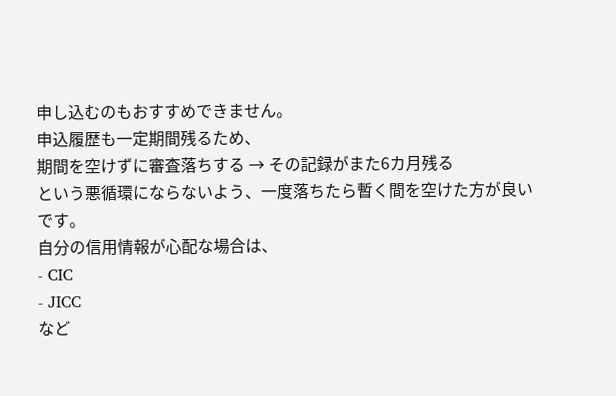申し込むのもおすすめできません。
申込履歴も一定期間残るため、
期間を空けずに審査落ちする → その記録がまた6カ月残る
という悪循環にならないよう、一度落ちたら暫く間を空けた方が良いです。
自分の信用情報が心配な場合は、
- CIC
- JICC
など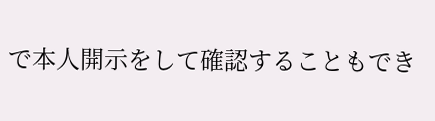で本人開示をして確認することもでき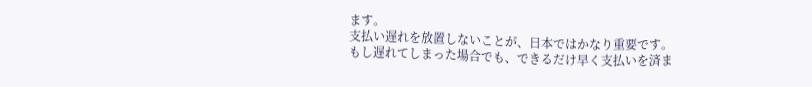ます。
支払い遅れを放置しないことが、日本ではかなり重要です。
もし遅れてしまった場合でも、できるだけ早く支払いを済ま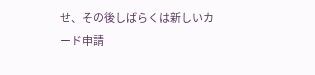せ、その後しばらくは新しいカード申請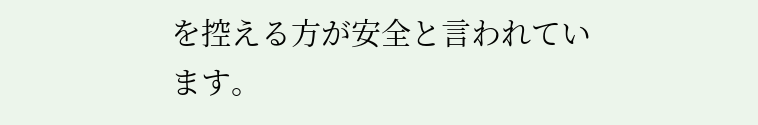を控える方が安全と言われています。